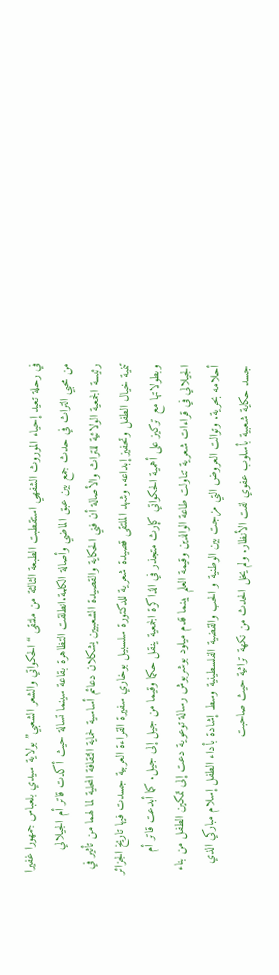في رحلة تعيد إحياء الموروث الشفهي استقطبت الطبعة الثالثة من ملتقى “الحكواتي والشعر الشعبي” بولاية سيدي بلعباس جمهورا غفيرا من محبي التراث في حدث جمع بين عبق الماضي وأصالة الكلمة.انطلقت التظاهرة بقاعة سينما تسالة حيث أكدت قاتر أم الجيلالي رئيسة الجمعية الولائية للتراث والأصالة أن فني الحكاية والقصيدة الشعبيين يشكلان دعائم أساسية لحماية الثقافة المحلية لما لهما من تأثير في تنمية خيال الطفل وتحفيز إبداعه. وشهد الملتقى قصيدة شعرية للدكتورة سلسبيل بوخاري سفيرة القراءة العربية جسدت فيها تاريخ الجزائر وبطولاتها مع تركيز على أهمية الحكواتي كإرث متجذر في الذاكرة الجمعية ينقل حكما وقيما من جيل إلى جيل. كما أبدعت قاتر أم الجيلالي في قراءات شعرية تناولت طاعة الوالدين وقيمة العلم بينما قدم ميلود بوشربوش رسالة توعوية دعت إلى تمكين الطفل من بناء أحلامه بحرية. وتوالت العروض التي مزجت بين الوطنية و الحب والقضية الفلسطينية وسط إشادة بأداء الطفل إسلام مباركي الذي جسد حكاية شعبية بأسلوب عفوي لفت الأنظار. ولم يخل الحدث من نكهة تراثية حيث صاحبت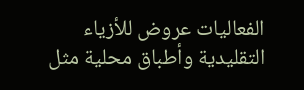الفعاليات عروض للأزياء التقليدية وأطباق محلية مثل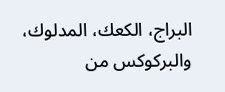البراج، الكعك، المدلوك، والبركوكس من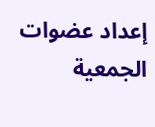إعداد عضوات الجمعية